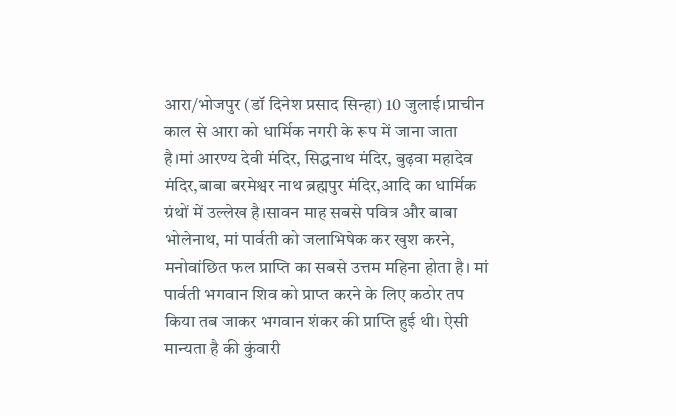आरा/भोजपुर (डॉ दिनेश प्रसाद सिन्हा) 10 जुलाई।प्राचीन काल से आरा को धार्मिक नगरी के रूप में जाना जाता है।मां आरण्य देवी मंदिर, सिद्धनाथ मंदिर, बुढ़वा महादेव मंदिर,बाबा बरमेश्वर नाथ ब्रह्मपुर मंदिर,आदि का धार्मिक ग्रंथों में उल्लेख है।सावन माह सबसे पवित्र और बाबा भोलेनाथ, मां पार्वती को जलाभिषेक कर खुश करने, मनोवांछित फल प्राप्ति का सबसे उत्तम महिना होता है। मां पार्वती भगवान शिव को प्राप्त करने के लिए कठोर तप किया तब जाकर भगवान शंकर की प्राप्ति हुई थी। ऐसी मान्यता है की कुंवारी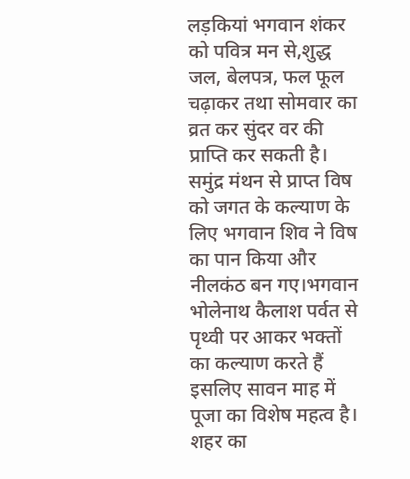लड़कियां भगवान शंकर को पवित्र मन से,शुद्ध जल, बेलपत्र, फल फूल चढ़ाकर तथा सोमवार का व्रत कर सुंदर वर की प्राप्ति कर सकती है। समुंद्र मंथन से प्राप्त विष को जगत के कल्याण के लिए भगवान शिव ने विष का पान किया और नीलकंठ बन गए।भगवान भोलेनाथ कैलाश पर्वत से पृथ्वी पर आकर भक्तों का कल्याण करते हैं इसलिए सावन माह में पूजा का विशेष महत्व है।
शहर का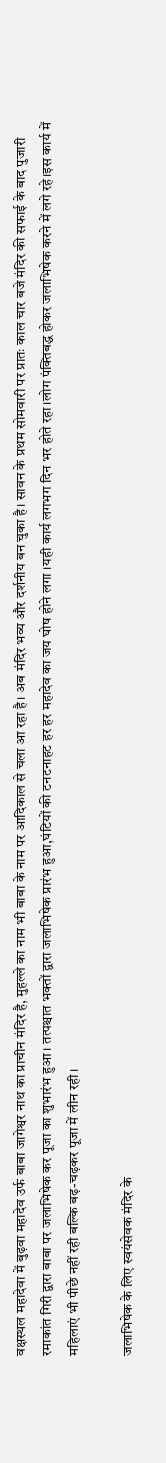वक्षस्थल महादेवा में बुढ़वा महादेव उर्फ बाबा जागेश्वर नाथ का प्राचीन मंदिर है, मुहल्ले का नाम भी बाबा के नाम पर आदिकाल से चला आ रहा है। अब मंदिर भव्य और दर्शनीय बन चुका है। सावन के प्रथम सोमवारी पर प्रातः काल चार बजे मंदिर की सफाई के बाद पुजारी रमाकांत गिरी द्वारा बाबा पर जलाभिषेक कर पूजा का शुभारंभ हुआ। तत्पश्चात भक्तों द्वारा जलाभिषेक प्रारंभ हुआ,घंटियों की टनटनाहट हर हर महादेव का जय घोष होने लगा ।यही कार्य लगभग दिन भर होते रहा।लोग पंक्तिबद्ध होकर जलाभिषेक करने में लगे रहे।इस कार्य में महिलाएं भी पीछे नहीं रही बल्कि बढ़-चढ़कर पूजा में लीन रही।

जलाभिषेक के लिए स्वयंसेवक मंदिर के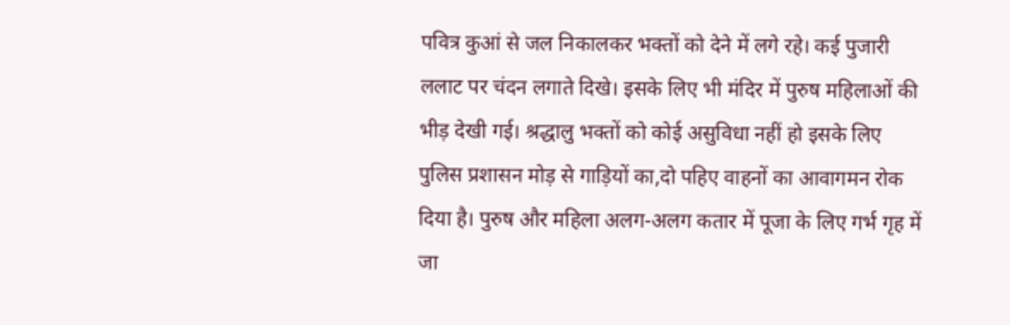पवित्र कुआं से जल निकालकर भक्तों को देने में लगे रहे। कई पुजारी ललाट पर चंदन लगाते दिखे। इसके लिए भी मंदिर में पुरुष महिलाओं की भीड़ देखी गई। श्रद्धालु भक्तों को कोई असुविधा नहीं हो इसके लिए पुलिस प्रशासन मोड़ से गाड़ियों का,दो पहिए वाहनों का आवागमन रोक दिया है। पुरुष और महिला अलग-अलग कतार में पूजा के लिए गर्भ गृह में जा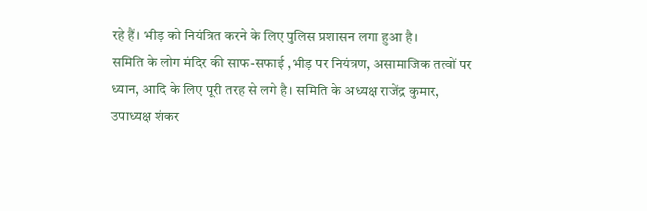रहे हैं। भीड़ को नियंत्रित करने के लिए पुलिस प्रशासन लगा हुआ है।
समिति के लोग मंदिर की साफ-सफाई ,भीड़ पर नियंत्रण, असामाजिक तत्वों पर ध्यान, आदि के लिए पूरी तरह से लगे है। समिति के अध्यक्ष राजेंद्र कुमार, उपाध्यक्ष शंकर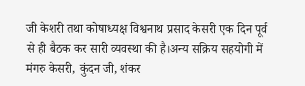जी केशरी तथा कोषाध्यक्ष विश्वनाथ प्रसाद केसरी एक दिन पूर्व से ही बैठक कर सारी व्यवस्था की है।अन्य सक्रिय सहयोगी में मंगरु केसरी, कुंदन जी, शंकर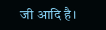जी आदि है।